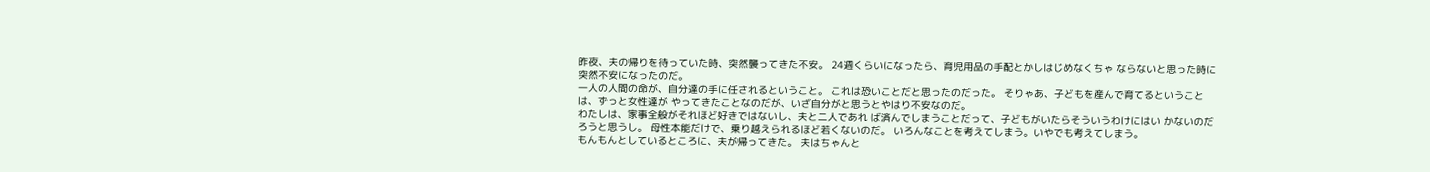昨夜、夫の帰りを待っていた時、突然襲ってきた不安。 24週くらいになったら、育児用品の手配とかしはじめなくちゃ ならないと思った時に突然不安になったのだ。
一人の人間の命が、自分達の手に任されるということ。 これは恐いことだと思ったのだった。 そりゃあ、子どもを産んで育てるということは、ずっと女性達が やってきたことなのだが、いざ自分がと思うとやはり不安なのだ。
わたしは、家事全般がそれほど好きではないし、夫と二人であれ ば済んでしまうことだって、子どもがいたらそういうわけにはい かないのだろうと思うし。 母性本能だけで、乗り越えられるほど若くないのだ。 いろんなことを考えてしまう。いやでも考えてしまう。
もんもんとしているところに、夫が帰ってきた。 夫はちゃんと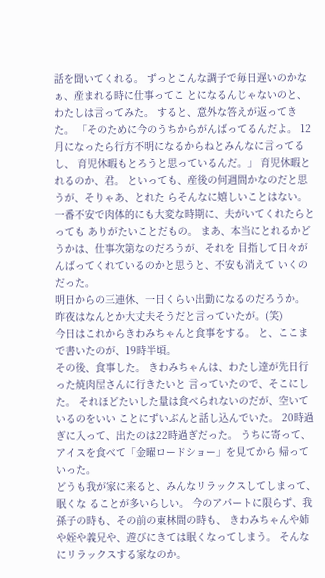話を聞いてくれる。 ずっとこんな調子で毎日遅いのかなぁ、産まれる時に仕事ってこ とになるんじゃないのと、わたしは言ってみた。 すると、意外な答えが返ってきた。 「そのために今のうちからがんばってるんだよ。 12月になったら行方不明になるからねとみんなに言ってるし、 育児休暇もとろうと思っているんだ。」 育児休暇とれるのか、君。 といっても、産後の何週間かなのだと思うが、そりゃあ、とれた らそんなに嬉しいことはない。 一番不安で肉体的にも大変な時期に、夫がいてくれたらとっても ありがたいことだもの。 まあ、本当にとれるかどうかは、仕事次第なのだろうが、それを 目指して日々がんばってくれているのかと思うと、不安も消えて いくのだった。
明日からの三連休、一日くらい出勤になるのだろうか。 昨夜はなんとか大丈夫そうだと言っていたが。(笑)
今日はこれからきわみちゃんと食事をする。 と、ここまで書いたのが、19時半頃。
その後、食事した。 きわみちゃんは、わたし達が先日行った焼肉屋さんに行きたいと 言っていたので、そこにした。 それほどたいした量は食べられないのだが、空いているのをいい ことにずいぶんと話し込んでいた。 20時過ぎに入って、出たのは22時過ぎだった。 うちに寄って、アイスを食べて「金曜ロードショー」を見てから 帰っていった。
どうも我が家に来ると、みんなリラックスしてしまって、眠くな ることが多いらしい。 今のアパートに限らず、我孫子の時も、その前の東林間の時も、 きわみちゃんや姉や姪や義兄や、遊びにきては眠くなってしまう。 そんなにリラックスする家なのか。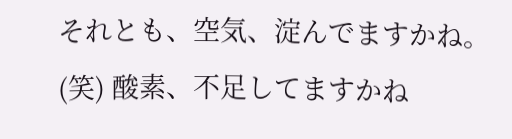それとも、空気、淀んでますかね。(笑) 酸素、不足してますかね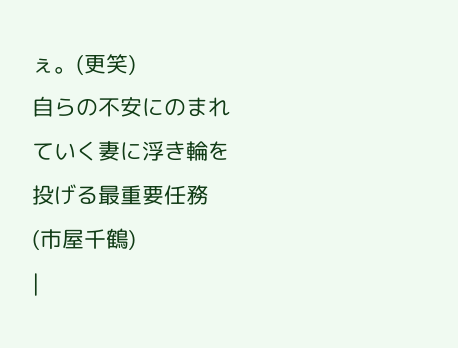ぇ。(更笑)
自らの不安にのまれていく妻に浮き輪を投げる最重要任務 (市屋千鶴)
|